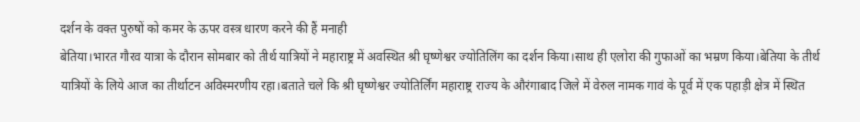दर्शन के वक्त पुरुषों को कमर के ऊपर वस्त्र धारण करने की हैं मनाही
बेतिया।भारत गौरव यात्रा के दौरान सोमबार को तीर्थ यात्रियों ने महाराष्ट्र में अवस्थित श्री घृष्णेश्वर ज्योतिलिंग का दर्शन किया।साथ ही एलोरा की गुफाओं का भम्रण किया।बेतिया के तीर्थ यात्रियों के लिये आज का तीर्थाटन अविस्मरणीय रहा।बताते चले कि श्री घृष्णेश्वर ज्योतिर्लिंग महाराष्ट्र राज्य के औरंगाबाद जिले में वेरुल नामक गावं के पूर्व में एक पहाड़ी क्षेत्र में स्थित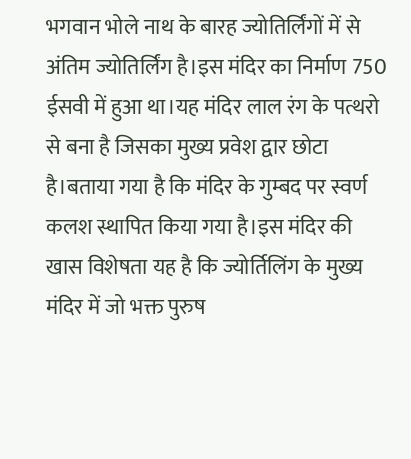भगवान भोले नाथ के बारह ज्योतिर्लिंगों में से अंतिम ज्योतिर्लिंग है।इस मंदिर का निर्माण 750 ईसवी में हुआ था।यह मंदिर लाल रंग के पत्थरो से बना है जिसका मुख्य प्रवेश द्वार छोटा है।बताया गया है कि मंदिर के गुम्बद पर स्वर्ण कलश स्थापित किया गया है।इस मंदिर की खास विशेषता यह है कि ज्योर्तिलिंग के मुख्य मंदिर में जो भक्त पुरुष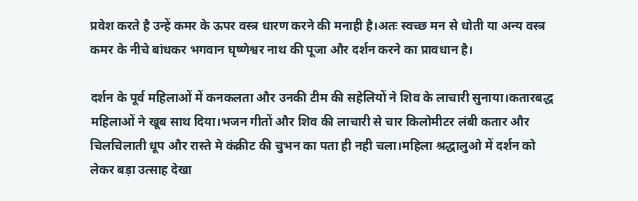प्रवेश करते है उन्हें कमर के ऊपर वस्त्र धारण करने की मनाही है।अतः स्वच्छ मन से धोती या अन्य वस्त्र कमर के नीचे बांधकर भगवान घृष्णेश्वर नाथ की पूजा और दर्शन करने का प्रावधान है।

दर्शन के पूर्व महिलाओं में कनकलता और उनकी टीम की सहेलियों ने शिव के लाचारी सुनाया।कतारबद्ध महिलाओं ने खूब साथ दिया।भजन गीतों और शिव की लाचारी से चार किलोमीटर लंबी कतार और चिलचिलाती धूप और रास्ते मे कंक्रीट की चुभन का पता ही नही चला।महिला श्रद्धालुओ में दर्शन को लेकर बड़ा उत्साह देखा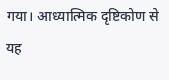गया। आध्यात्मिक दृष्टिकोण से यह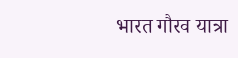भारत गौरव यात्रा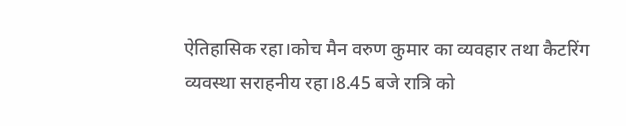ऐतिहासिक रहा।कोच मैन वरुण कुमार का व्यवहार तथा कैटरिंग व्यवस्था सराहनीय रहा।8.45 बजे रात्रि को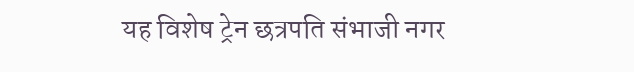यह विशेष ट्रेन छत्रपति संभाजी नगर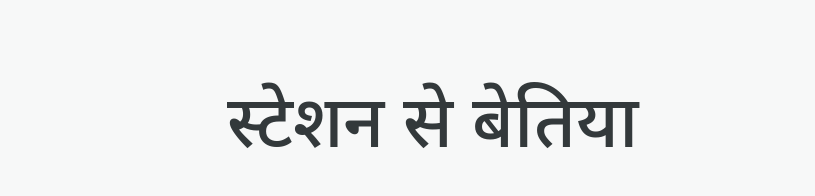स्टेशन से बेतिया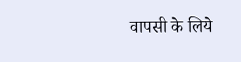वापसी के लिये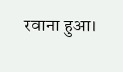रवाना हुआ।